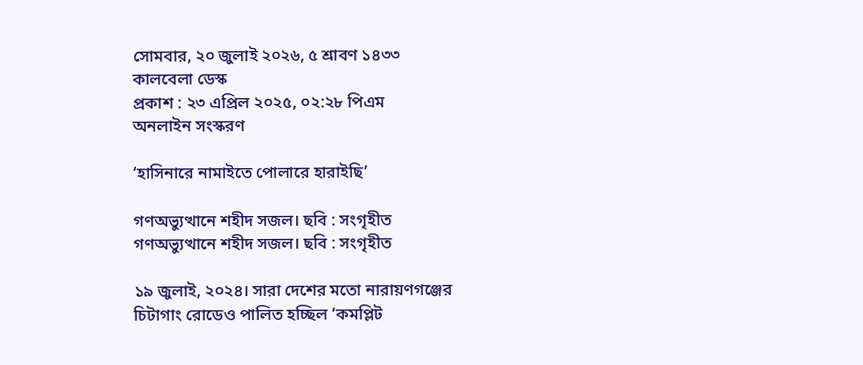সোমবার, ২০ জুলাই ২০২৬, ৫ শ্রাবণ ১৪৩৩
কালবেলা ডেস্ক
প্রকাশ : ২৩ এপ্রিল ২০২৫, ০২:২৮ পিএম
অনলাইন সংস্করণ

‘হাসিনারে নামাইতে পোলারে হারাইছি’

গণঅভ্যুত্থানে শহীদ সজল। ছবি : সংগৃহীত
গণঅভ্যুত্থানে শহীদ সজল। ছবি : সংগৃহীত

১৯ জুলাই, ২০২৪। সারা দেশের মতো নারায়ণগঞ্জের চিটাগাং রোডেও পালিত হচ্ছিল ‘কমপ্লিট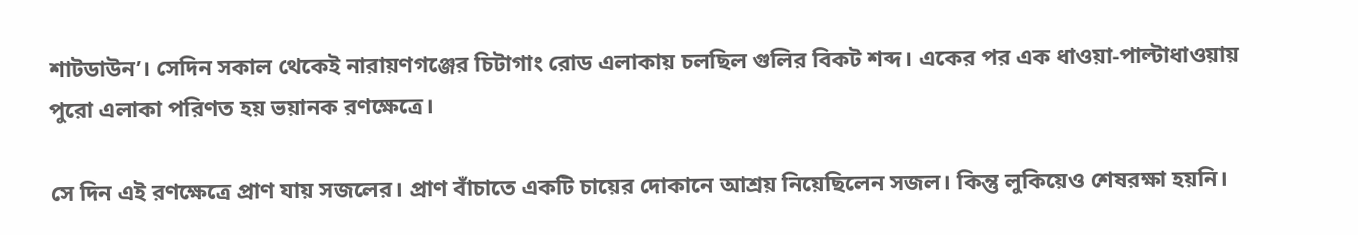শাটডাউন’। সেদিন সকাল থেকেই নারায়ণগঞ্জের চিটাগাং রোড এলাকায় চলছিল গুলির বিকট শব্দ। একের পর এক ধাওয়া-পাল্টাধাওয়ায় পুরো এলাকা পরিণত হয় ভয়ানক রণক্ষেত্রে।

সে দিন এই রণক্ষেত্রে প্রাণ যায় সজলের। প্রাণ বাঁচাতে একটি চায়ের দোকানে আশ্রয় নিয়েছিলেন সজল। কিন্তু লুকিয়েও শেষরক্ষা হয়নি।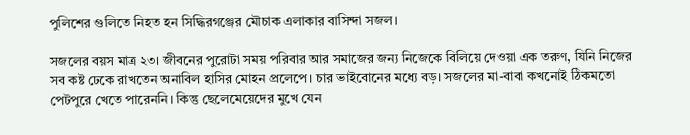পুলিশের গুলিতে নিহত হন সিদ্ধিরগঞ্জের মৌচাক এলাকার বাসিন্দা সজল।

সজলের বয়স মাত্র ২৩। জীবনের পুরোটা সময় পরিবার আর সমাজের জন্য নিজেকে বিলিয়ে দেওয়া এক তরুণ, যিনি নিজের সব কষ্ট ঢেকে রাখতেন অনাবিল হাসির মোহন প্রলেপে। চার ভাইবোনের মধ্যে বড়। সজলের মা-বাবা কখনোই ঠিকমতো পেটপুরে খেতে পারেননি। কিন্তু ছেলেমেয়েদের মুখে যেন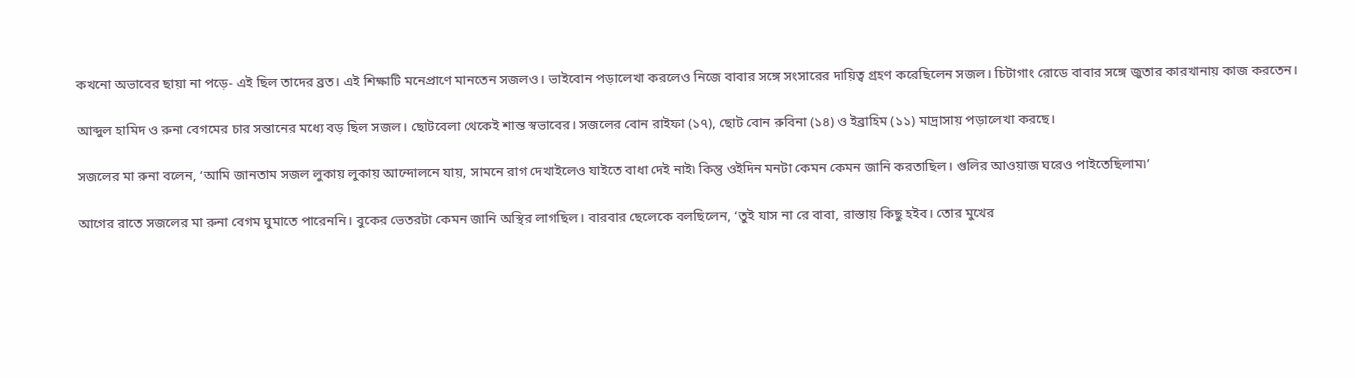কখনো অভাবের ছায়া না পড়ে- এই ছিল তাদের ব্রত। এই শিক্ষাটি মনেপ্রাণে মানতেন সজলও। ভাইবোন পড়ালেখা করলেও নিজে বাবার সঙ্গে সংসারের দায়িত্ব গ্রহণ করেছিলেন সজল। চিটাগাং রোডে বাবার সঙ্গে জুতার কারখানায় কাজ করতেন।

আব্দুল হামিদ ও রুনা বেগমের চার সন্তানের মধ্যে বড় ছিল সজল। ছোটবেলা থেকেই শান্ত স্বভাবের। সজলের বোন রাইফা (১৭), ছোট বোন রুবিনা (১৪) ও ইব্রাহিম (১১) মাদ্রাসায় পড়ালেখা করছে।

সজলের মা রুনা বলেন, ‘আমি জানতাম সজল লুকায় লুকায় আন্দোলনে যায়, সামনে রাগ দেখাইলেও যাইতে বাধা দেই নাই৷ কিন্তু ওইদিন মনটা কেমন কেমন জানি করতাছিল। গুলির আওয়াজ ঘরেও পাইতেছিলাম৷’

আগের রাতে সজলের মা রুনা বেগম ঘুমাতে পারেননি। বুকের ভেতরটা কেমন জানি অস্থির লাগছিল। বারবার ছেলেকে বলছিলেন, ‘তুই যাস না রে বাবা, রাস্তায় কিছু হইব। তোর মুখের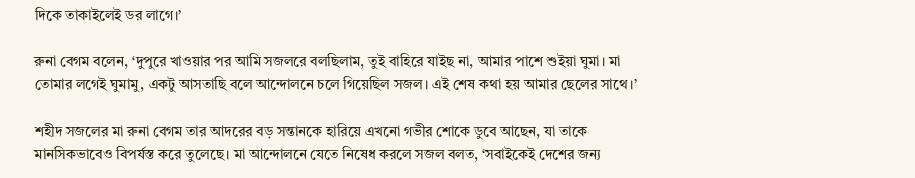দিকে তাকাইলেই ডর লাগে।’

রুনা বেগম বলেন, ‘দুপুরে খাওয়ার পর আমি সজলরে বলছিলাম, তুই বাহিরে যাইছ না, আমার পাশে শুইয়া ঘুমা। মা তোমার লগেই ঘুমামু, একটু আসতাছি বলে আন্দোলনে চলে গিয়েছিল সজল। এই শেষ কথা হয় আমার ছেলের সাথে।’

শহীদ সজলের মা রুনা বেগম তার আদরের বড় সন্তানকে হারিয়ে এখনো গভীর শোকে ডুবে আছেন, যা তাকে মানসিকভাবেও বিপর্যস্ত করে তুলেছে। মা আন্দোলনে যেতে নিষেধ করলে সজল বলত, ‘সবাইকেই দেশের জন্য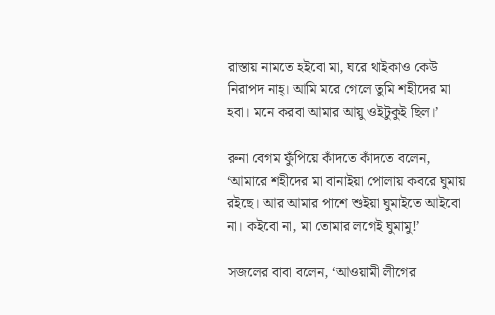রাস্তায় নামতে হইবো মা, ঘরে থাইকাও কেউ নিরাপদ নাহ্। আমি মরে গেলে তুমি শহীদের মা হবা। মনে করবা আমার আয়ু ওইটুকুই ছিল।’

রুনা বেগম ফুঁপিয়ে কাঁদতে কাঁদতে বলেন, ‘আমারে শহীদের মা বানাইয়া পোলায় কবরে ঘুমায় রইছে। আর আমার পাশে শুইয়া ঘুমাইতে আইবো না। কইবো না, মা তোমার লগেই ঘুমামু!’

সজলের বাবা বলেন, ‘আওয়ামী লীগের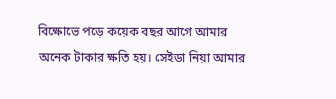বিক্ষোভে পড়ে কয়েক বছর আগে আমার অনেক টাকার ক্ষতি হয়। সেইডা নিয়া আমার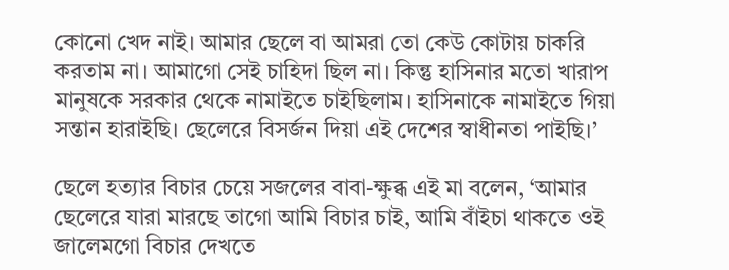কোনো খেদ নাই। আমার ছেলে বা আমরা তো কেউ কোটায় চাকরি করতাম না। আমাগো সেই চাহিদা ছিল না। কিন্তু হাসিনার মতো খারাপ মানুষকে সরকার থেকে নামাইতে চাইছিলাম। হাসিনাকে নামাইতে গিয়া সন্তান হারাইছি। ছেলেরে বিসর্জন দিয়া এই দেশের স্বাধীনতা পাইছি।’

ছেলে হত্যার বিচার চেয়ে সজলের বাবা-ক্ষুব্ধ এই মা বলেন, ‘আমার ছেলেরে যারা মারছে তাগো আমি বিচার চাই, আমি বাঁইচা থাকতে ওই জালেমগো বিচার দেখতে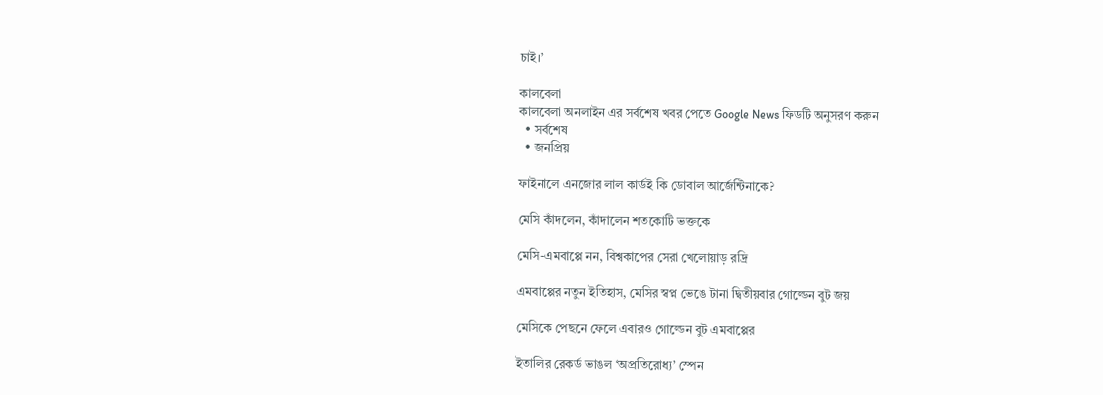চাই।’

কালবেলা
কালবেলা অনলাইন এর সর্বশেষ খবর পেতে Google News ফিডটি অনুসরণ করুন
  • সর্বশেষ
  • জনপ্রিয়

ফাইনালে এনজোর লাল কার্ডই কি ডোবাল আর্জেন্টিনাকে?

মেসি কাঁদলেন, কাঁদালেন শতকোটি ভক্তকে

মেসি-এমবাপ্পে নন, বিশ্বকাপের সেরা খেলোয়াড় রদ্রি

এমবাপ্পের নতুন ইতিহাস, মেসির স্বপ্ন ভেঙে টানা দ্বিতীয়বার গোল্ডেন বুট জয়

মেসিকে পেছনে ফেলে এবারও গোল্ডেন বুট এমবাপ্পের

ইতালির রেকর্ড ভাঙল ‘অপ্রতিরোধ্য’ স্পেন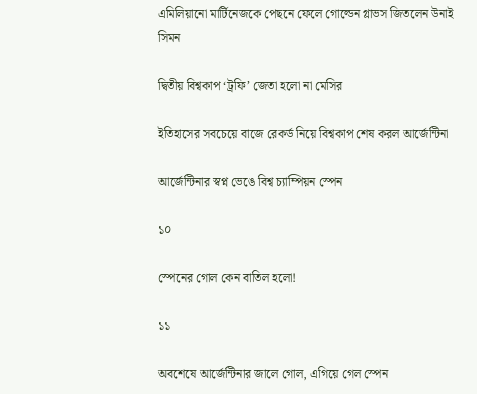এমিলিয়ানো মার্টিনেজকে পেছনে ফেলে গোল্ডেন গ্লাভস জিতলেন উনাই সিমন

দ্বিতীয় বিশ্বকাপ ‘ট্রফি’ জেতা হলো না মেসির

ইতিহাসের সবচেয়ে বাজে রেকর্ড নিয়ে বিশ্বকাপ শেষ করল আর্জেন্টিনা

আর্জেন্টিনার স্বপ্ন ভেঙে বিশ্ব চ্যাম্পিয়ন স্পেন

১০

স্পেনের গোল কেন বাতিল হলো!

১১

অবশেষে আর্জেন্টিনার জালে গোল, এগিয়ে গেল স্পেন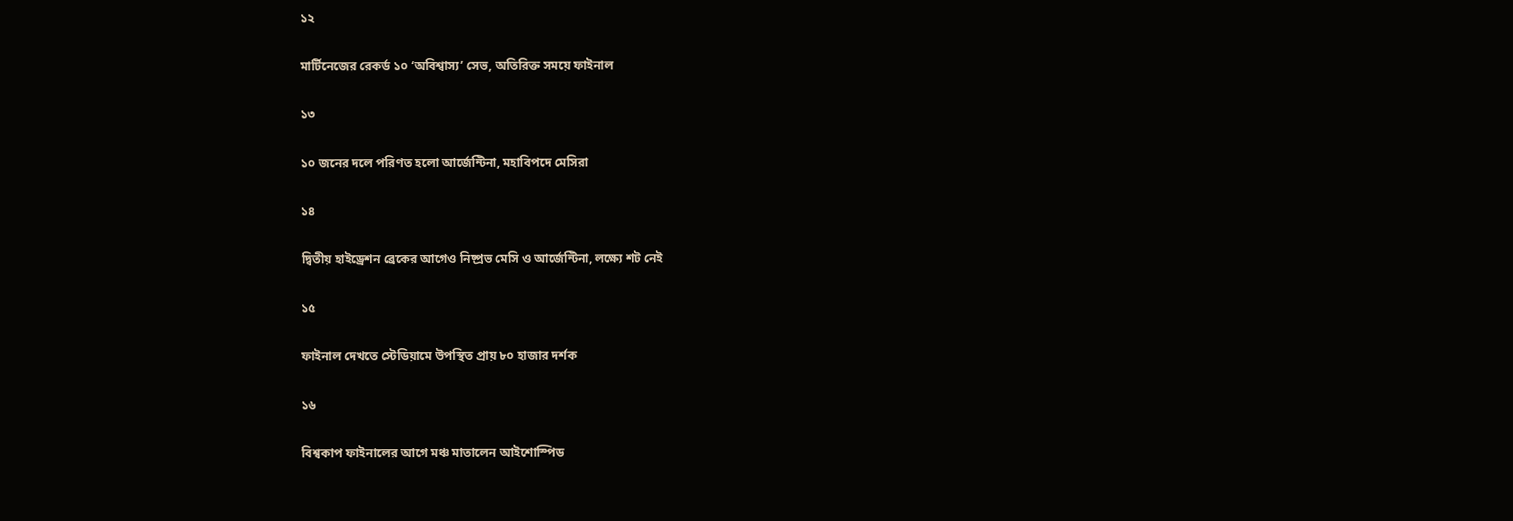১২

মার্টিনেজের রেকর্ড ১০ ‘অবিশ্বাস্য’ সেভ, অতিরিক্ত সময়ে ফাইনাল

১৩

১০ জনের দলে পরিণত হলো আর্জেন্টিনা, মহাবিপদে মেসিরা

১৪

দ্বিতীয় হাইড্রেশন ব্রেকের আগেও নিষ্প্রভ মেসি ও আর্জেন্টিনা, লক্ষ্যে শট নেই

১৫

ফাইনাল দেখতে স্টেডিয়ামে উপস্থিত প্রায় ৮০ হাজার দর্শক

১৬

বিশ্বকাপ ফাইনালের আগে মঞ্চ মাতালেন আইশোস্পিড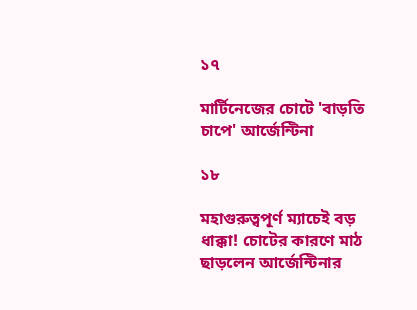১৭

মার্টিনেজের চোটে 'বাড়তি চাপে' আর্জেন্টিনা

১৮

মহাগুরুত্বপূর্ণ ম্যাচেই বড় ধাক্কা! চোটের কারণে মাঠ ছাড়লেন আর্জেন্টিনার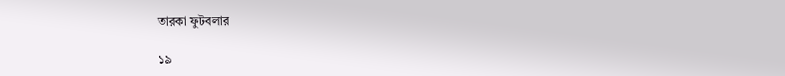তারকা ফুটবলার

১৯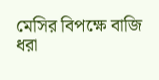মেসির বিপক্ষে বাজি ধরা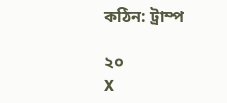কঠিন: ট্রাম্প

২০
X